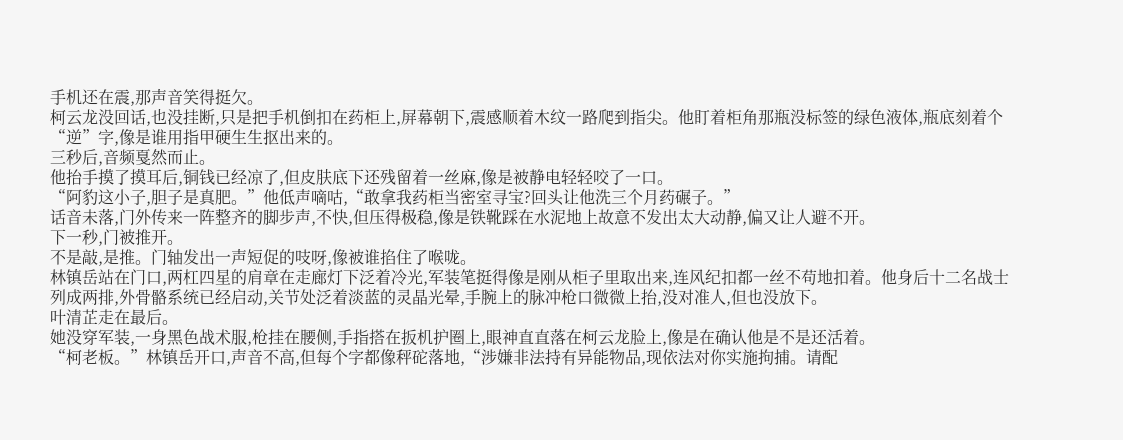手机还在震,那声音笑得挺欠。
柯云龙没回话,也没挂断,只是把手机倒扣在药柜上,屏幕朝下,震感顺着木纹一路爬到指尖。他盯着柜角那瓶没标签的绿色液体,瓶底刻着个“逆”字,像是谁用指甲硬生生抠出来的。
三秒后,音频戛然而止。
他抬手摸了摸耳后,铜钱已经凉了,但皮肤底下还残留着一丝麻,像是被静电轻轻咬了一口。
“阿豹这小子,胆子是真肥。”他低声嘀咕,“敢拿我药柜当密室寻宝?回头让他洗三个月药碾子。”
话音未落,门外传来一阵整齐的脚步声,不快,但压得极稳,像是铁靴踩在水泥地上故意不发出太大动静,偏又让人避不开。
下一秒,门被推开。
不是敲,是推。门轴发出一声短促的吱呀,像被谁掐住了喉咙。
林镇岳站在门口,两杠四星的肩章在走廊灯下泛着冷光,军装笔挺得像是刚从柜子里取出来,连风纪扣都一丝不苟地扣着。他身后十二名战士列成两排,外骨骼系统已经启动,关节处泛着淡蓝的灵晶光晕,手腕上的脉冲枪口微微上抬,没对准人,但也没放下。
叶清芷走在最后。
她没穿军装,一身黑色战术服,枪挂在腰侧,手指搭在扳机护圈上,眼神直直落在柯云龙脸上,像是在确认他是不是还活着。
“柯老板。”林镇岳开口,声音不高,但每个字都像秤砣落地,“涉嫌非法持有异能物品,现依法对你实施拘捕。请配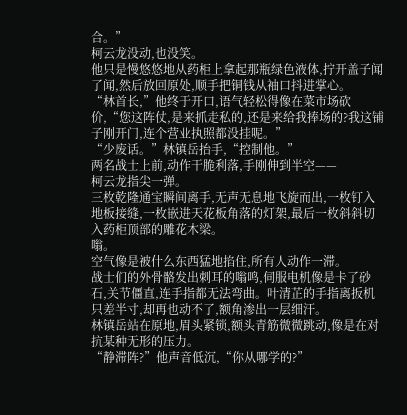合。”
柯云龙没动,也没笑。
他只是慢悠悠地从药柜上拿起那瓶绿色液体,拧开盖子闻了闻,然后放回原处,顺手把铜钱从袖口抖进掌心。
“林首长,”他终于开口,语气轻松得像在菜市场砍价,“您这阵仗,是来抓走私的,还是来给我捧场的?我这铺子刚开门,连个营业执照都没挂呢。”
“少废话。”林镇岳抬手,“控制他。”
两名战士上前,动作干脆利落,手刚伸到半空——
柯云龙指尖一弹。
三枚乾隆通宝瞬间离手,无声无息地飞旋而出,一枚钉入地板接缝,一枚嵌进天花板角落的灯架,最后一枚斜斜切入药柜顶部的雕花木梁。
嗡。
空气像是被什么东西猛地掐住,所有人动作一滞。
战士们的外骨骼发出刺耳的嗡鸣,伺服电机像是卡了砂石,关节僵直,连手指都无法弯曲。叶清芷的手指离扳机只差半寸,却再也动不了,额角渗出一层细汗。
林镇岳站在原地,眉头紧锁,额头青筋微微跳动,像是在对抗某种无形的压力。
“静滞阵?”他声音低沉,“你从哪学的?”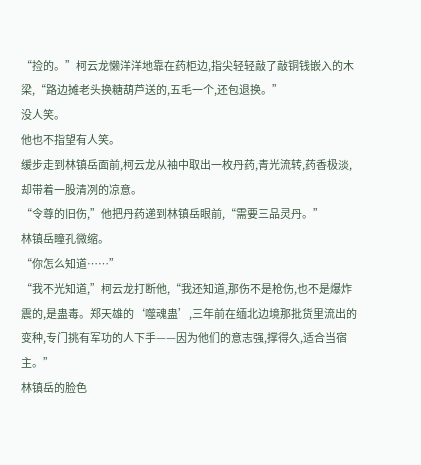“捡的。”柯云龙懒洋洋地靠在药柜边,指尖轻轻敲了敲铜钱嵌入的木梁,“路边摊老头换糖葫芦送的,五毛一个,还包退换。”
没人笑。
他也不指望有人笑。
缓步走到林镇岳面前,柯云龙从袖中取出一枚丹药,青光流转,药香极淡,却带着一股清冽的凉意。
“令尊的旧伤,”他把丹药递到林镇岳眼前,“需要三品灵丹。”
林镇岳瞳孔微缩。
“你怎么知道……”
“我不光知道,”柯云龙打断他,“我还知道,那伤不是枪伤,也不是爆炸震的,是蛊毒。郑天雄的‘噬魂蛊’,三年前在缅北边境那批货里流出的变种,专门挑有军功的人下手——因为他们的意志强,撑得久,适合当宿主。”
林镇岳的脸色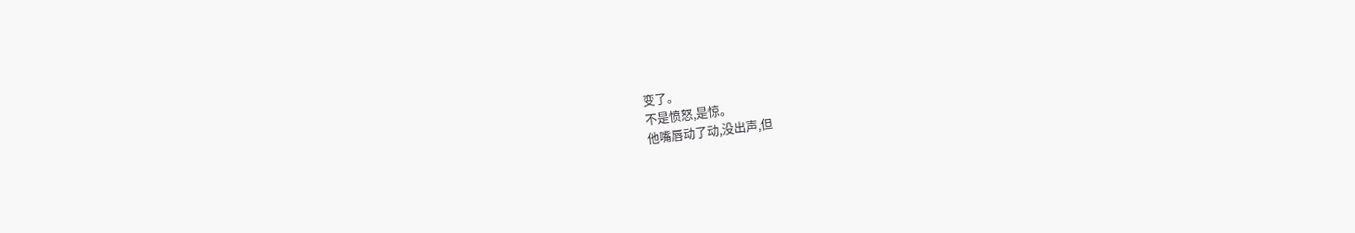变了。
不是愤怒,是惊。
他嘴唇动了动,没出声,但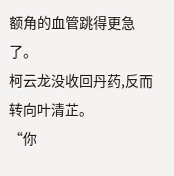额角的血管跳得更急了。
柯云龙没收回丹药,反而转向叶清芷。
“你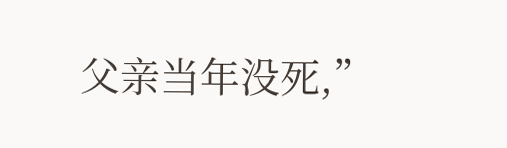父亲当年没死,”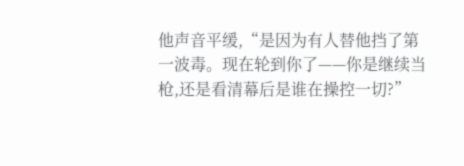他声音平缓,“是因为有人替他挡了第一波毒。现在轮到你了——你是继续当枪,还是看清幕后是谁在操控一切?”